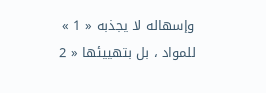وإسهاله لا يجذبه « 1 » للمواد ، بل بتهييئها « 2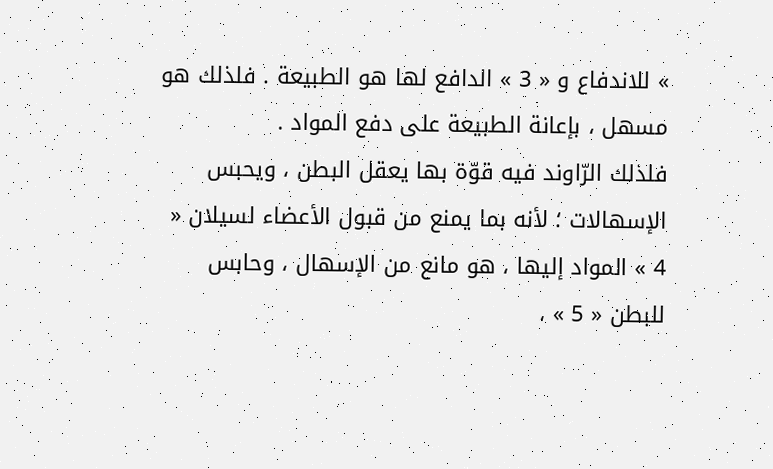» للاندفاع و « 3 » الدافع لها هو الطبيعة . فلذلك هو مسهل ، بإعانة الطبيعة على دفع المواد .
فلذلك الرّاوند فيه قوّة بها يعقل البطن ، ويحبس الإسهالات ؛ لأنه بما يمنع من قبول الأعضاء لسيلان « 4 » المواد إليها ، هو مانع من الإسهال ، وحابس للبطن « 5 » ،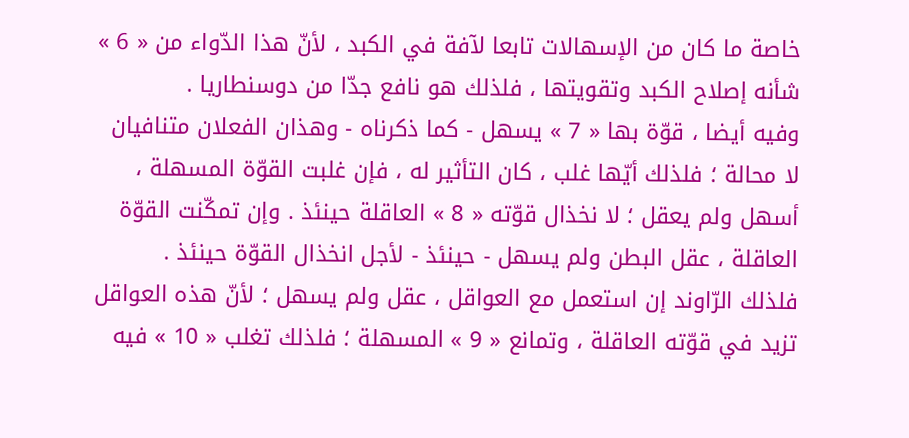خاصة ما كان من الإسهالات تابعا لآفة في الكبد ، لأنّ هذا الدّواء من « 6 » شأنه إصلاح الكبد وتقويتها ، فلذلك هو نافع جدّا من دوسنطاريا .
وفيه أيضا ، قوّة بها « 7 » يسهل - كما ذكرناه - وهذان الفعلان متنافيان لا محالة ؛ فلذلك أيّها غلب ، كان التأثير له ، فإن غلبت القوّة المسهلة ، أسهل ولم يعقل ؛ لا نخذال قوّته « 8 » العاقلة حينئذ . وإن تمكّنت القوّة العاقلة ، عقل البطن ولم يسهل - حينئذ - لأجل انخذال القوّة حينئذ .
فلذلك الرّاوند إن استعمل مع العواقل ، عقل ولم يسهل ؛ لأنّ هذه العواقل تزيد في قوّته العاقلة ، وتمانع « 9 » المسهلة ؛ فلذلك تغلب « 10 » فيه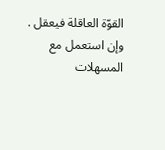القوّة العاقلة فيعقل . وإن استعمل مع المسهلات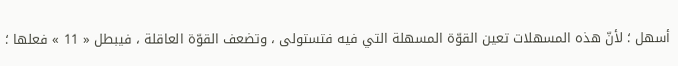أسهل ؛ لأنّ هذه المسهلات تعين القوّة المسهلة التي فيه فتستولى ، وتضعف القوّة العاقلة ، فيبطل « 11 » فعلها ؛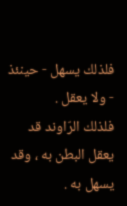فلذلك يسهل - حينئذ - ولا يعقل .
فلذلك الرّاوند قد يعقل البطن به ، وقد يسهل به .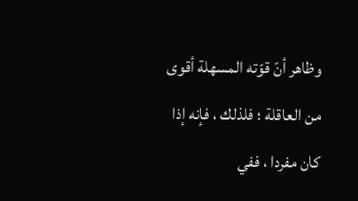وظاهر أنّ قوّته المسهلة أقوى من العاقلة ؛ فلذلك ، فإنه إذا كان مفردا ، ففي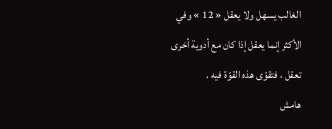الغالب يسهل ولا يعقل « 12 » وفي الأكثر إنما يعقل إذا كان مع أدوية أخرى تعقل ، فتقوّى هذه القوّة فيه .
هامش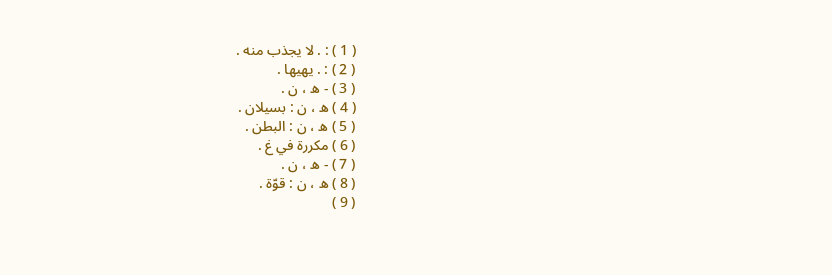( 1 ) : . لا يجذب منه .
( 2 ) : . يهيها .
( 3 ) - ه ، ن .
( 4 ) ه ، ن : بسيلان .
( 5 ) ه ، ن : البطن .
( 6 ) مكررة في غ .
( 7 ) - ه ، ن .
( 8 ) ه ، ن : قوّة .
( 9 )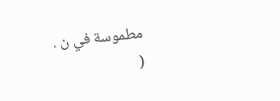مطموسة في ن .
(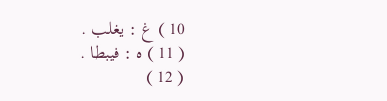10 ) غ : يغلب .
( 11 ) ه : فيبطا .
( 12 )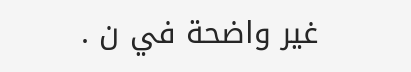غير واضحة في ن .